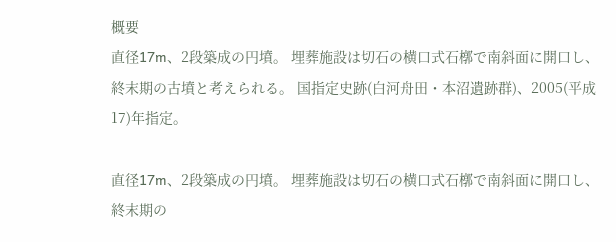概要
直径17m、2段築成の円墳。 埋葬施設は切石の横口式石槨で南斜面に開口し、終末期の古墳と考えられる。 国指定史跡(白河舟田・本沼遺跡群)、2005(平成17)年指定。

直径17m、2段築成の円墳。 埋葬施設は切石の横口式石槨で南斜面に開口し、終末期の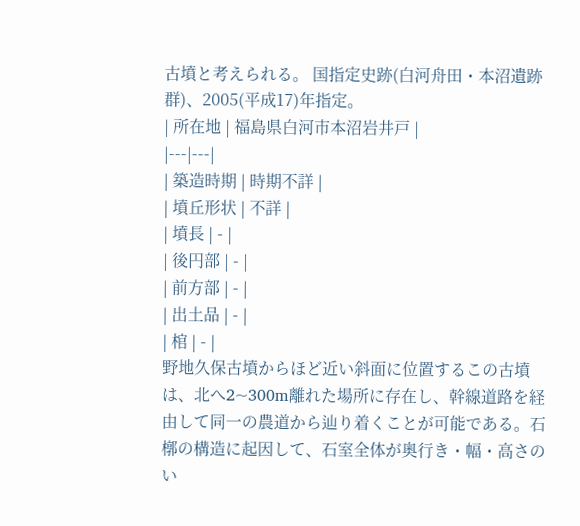古墳と考えられる。 国指定史跡(白河舟田・本沼遺跡群)、2005(平成17)年指定。
| 所在地 | 福島県白河市本沼岩井戸 |
|---|---|
| 築造時期 | 時期不詳 |
| 墳丘形状 | 不詳 |
| 墳長 | - |
| 後円部 | - |
| 前方部 | - |
| 出土品 | - |
| 棺 | - |
野地久保古墳からほど近い斜面に位置するこの古墳は、北へ2~300m離れた場所に存在し、幹線道路を経由して同一の農道から辿り着くことが可能である。石槨の構造に起因して、石室全体が奥行き・幅・高さのい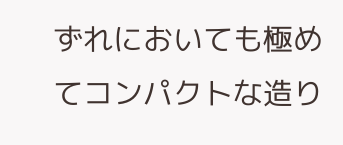ずれにおいても極めてコンパクトな造り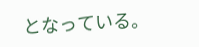となっている。